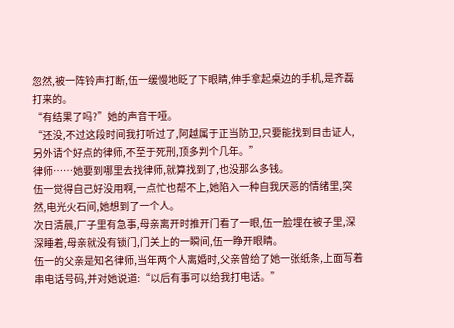忽然,被一阵铃声打断,伍一缓慢地眨了下眼睛,伸手拿起桌边的手机,是齐磊打来的。
“有结果了吗?”她的声音干哑。
“还没,不过这段时间我打听过了,阿越属于正当防卫,只要能找到目击证人,另外请个好点的律师,不至于死刑,顶多判个几年。”
律师……她要到哪里去找律师,就算找到了,也没那么多钱。
伍一觉得自己好没用啊,一点忙也帮不上,她陷入一种自我厌恶的情绪里,突然,电光火石间,她想到了一个人。
次日清晨,厂子里有急事,母亲离开时推开门看了一眼,伍一脸埋在被子里,深深睡着,母亲就没有锁门,门关上的一瞬间,伍一睁开眼睛。
伍一的父亲是知名律师,当年两个人离婚时,父亲曾给了她一张纸条,上面写着串电话号码,并对她说道:“以后有事可以给我打电话。”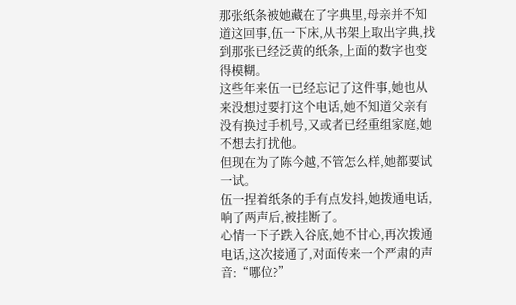那张纸条被她藏在了字典里,母亲并不知道这回事,伍一下床,从书架上取出字典,找到那张已经泛黄的纸条,上面的数字也变得模糊。
这些年来伍一已经忘记了这件事,她也从来没想过要打这个电话,她不知道父亲有没有换过手机号,又或者已经重组家庭,她不想去打扰他。
但现在为了陈今越,不管怎么样,她都要试一试。
伍一捏着纸条的手有点发抖,她拨通电话,响了两声后,被挂断了。
心情一下子跌入谷底,她不甘心,再次拨通电话,这次接通了,对面传来一个严肃的声音:“哪位?”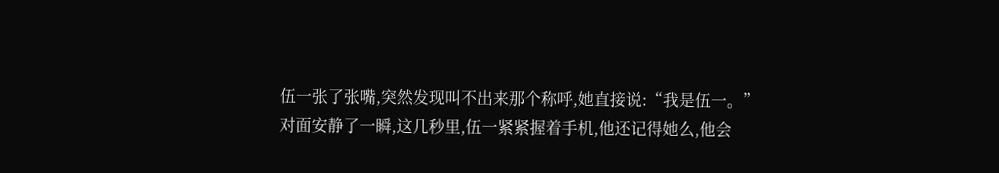伍一张了张嘴,突然发现叫不出来那个称呼,她直接说:“我是伍一。”
对面安静了一瞬,这几秒里,伍一紧紧握着手机,他还记得她么,他会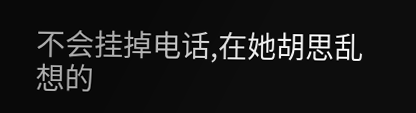不会挂掉电话,在她胡思乱想的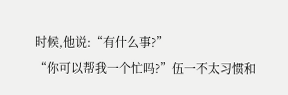时候,他说:“有什么事?”
“你可以帮我一个忙吗?”伍一不太习惯和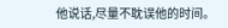他说话,尽量不耽误他的时间。